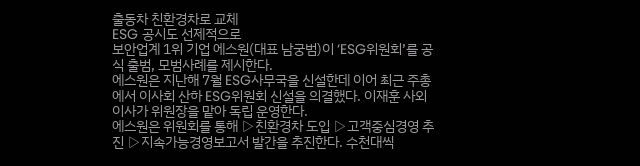출동차 친환경차로 교체
ESG 공시도 선제적으로
보안업계 1위 기업 에스원(대표 남궁범)이 ‘ESG위원회’를 공식 출범, 모범사례를 제시한다.
에스원은 지난해 7월 ESG사무국을 신설한데 이어 최근 주총에서 이사회 산하 ESG위원회 신설을 의결했다. 이재훈 사외이사가 위원장을 맡아 독립 운영한다.
에스원은 위원회를 통해 ▷친환경차 도입 ▷고객중심경영 추진 ▷지속가능경영보고서 발간을 추진한다. 수천대씩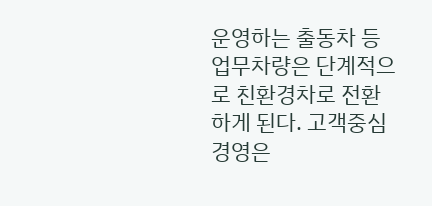운영하는 출동차 등 업무차량은 단계적으로 친환경차로 전환하게 된다. 고객중심경영은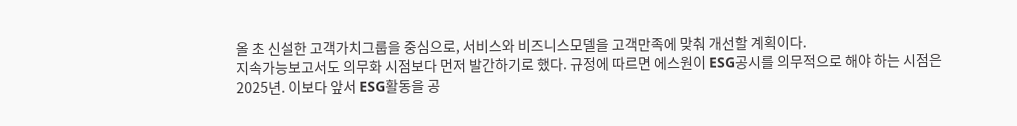올 초 신설한 고객가치그룹을 중심으로, 서비스와 비즈니스모델을 고객만족에 맞춰 개선할 계획이다.
지속가능보고서도 의무화 시점보다 먼저 발간하기로 했다. 규정에 따르면 에스원이 ESG공시를 의무적으로 해야 하는 시점은 2025년. 이보다 앞서 ESG활동을 공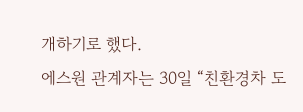개하기로 했다.
에스원 관계자는 30일 “친환경차 도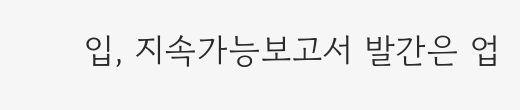입, 지속가능보고서 발간은 업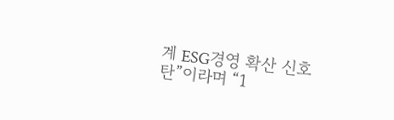계 ESG경영 확산 신호탄”이라며 “1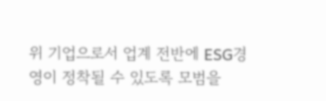위 기업으로서 업계 전반에 ESG경영이 정착될 수 있도록 모범을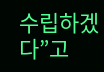수립하겠다”고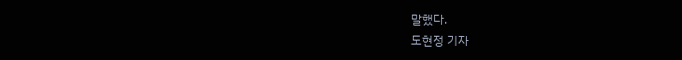말했다.
도현정 기자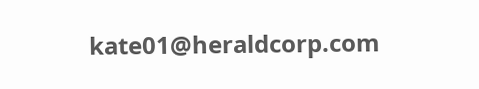kate01@heraldcorp.com